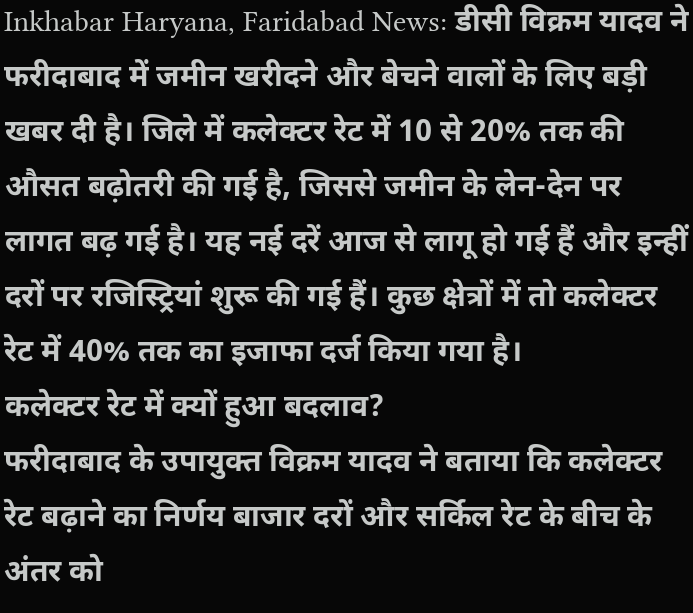Inkhabar Haryana, Faridabad News: डीसी विक्रम यादव ने फरीदाबाद में जमीन खरीदने और बेचने वालों के लिए बड़ी खबर दी है। जिले में कलेक्टर रेट में 10 से 20% तक की औसत बढ़ोतरी की गई है, जिससे जमीन के लेन-देन पर लागत बढ़ गई है। यह नई दरें आज से लागू हो गई हैं और इन्हीं दरों पर रजिस्ट्रियां शुरू की गई हैं। कुछ क्षेत्रों में तो कलेक्टर रेट में 40% तक का इजाफा दर्ज किया गया है।
कलेक्टर रेट में क्यों हुआ बदलाव?
फरीदाबाद के उपायुक्त विक्रम यादव ने बताया कि कलेक्टर रेट बढ़ाने का निर्णय बाजार दरों और सर्किल रेट के बीच के अंतर को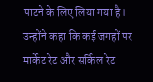पाटने के लिए लिया गया है। उन्होंने कहा कि कई जगहों पर मार्केट रेट और सर्किल रेट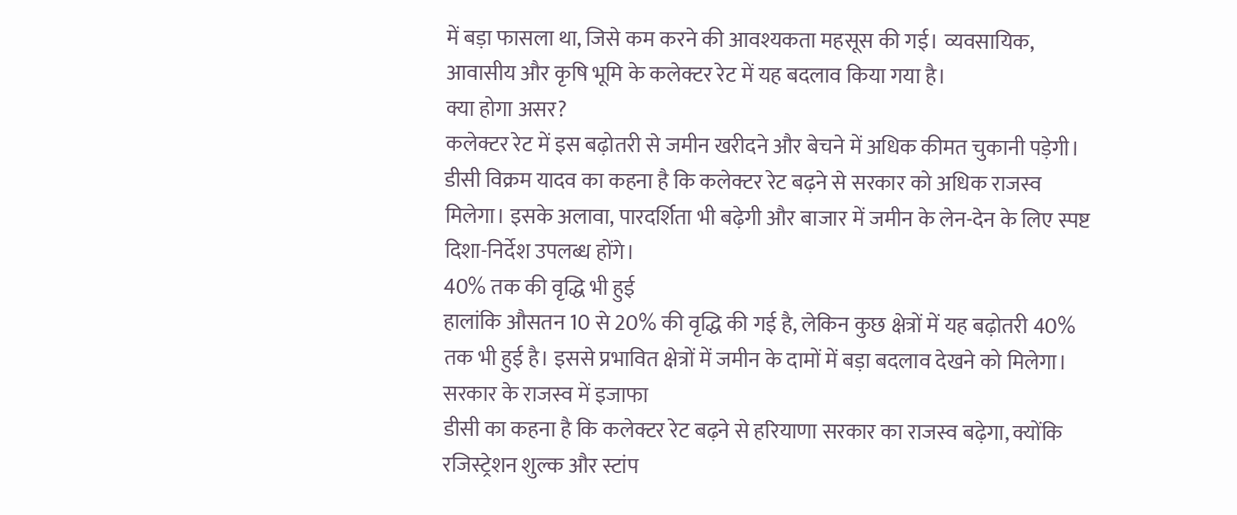में बड़ा फासला था, जिसे कम करने की आवश्यकता महसूस की गई। व्यवसायिक, आवासीय और कृषि भूमि के कलेक्टर रेट में यह बदलाव किया गया है।
क्या होगा असर?
कलेक्टर रेट में इस बढ़ोतरी से जमीन खरीदने और बेचने में अधिक कीमत चुकानी पड़ेगी। डीसी विक्रम यादव का कहना है कि कलेक्टर रेट बढ़ने से सरकार को अधिक राजस्व मिलेगा। इसके अलावा, पारदर्शिता भी बढ़ेगी और बाजार में जमीन के लेन-देन के लिए स्पष्ट दिशा-निर्देश उपलब्ध होंगे।
40% तक की वृद्धि भी हुई
हालांकि औसतन 10 से 20% की वृद्धि की गई है, लेकिन कुछ क्षेत्रों में यह बढ़ोतरी 40% तक भी हुई है। इससे प्रभावित क्षेत्रों में जमीन के दामों में बड़ा बदलाव देखने को मिलेगा।
सरकार के राजस्व में इजाफा
डीसी का कहना है कि कलेक्टर रेट बढ़ने से हरियाणा सरकार का राजस्व बढ़ेगा, क्योंकि रजिस्ट्रेशन शुल्क और स्टांप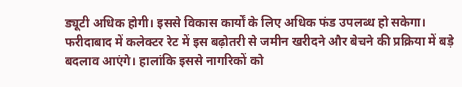ड्यूटी अधिक होगी। इससे विकास कार्यों के लिए अधिक फंड उपलब्ध हो सकेगा।
फरीदाबाद में कलेक्टर रेट में इस बढ़ोतरी से जमीन खरीदने और बेचने की प्रक्रिया में बड़े बदलाव आएंगे। हालांकि इससे नागरिकों को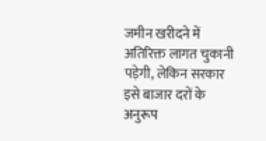जमीन खरीदने में अतिरिक्त लागत चुकानी पड़ेगी, लेकिन सरकार इसे बाजार दरों के अनुरूप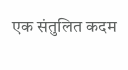एक संतुलित कदम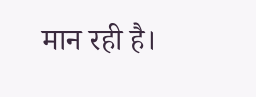मान रही है।